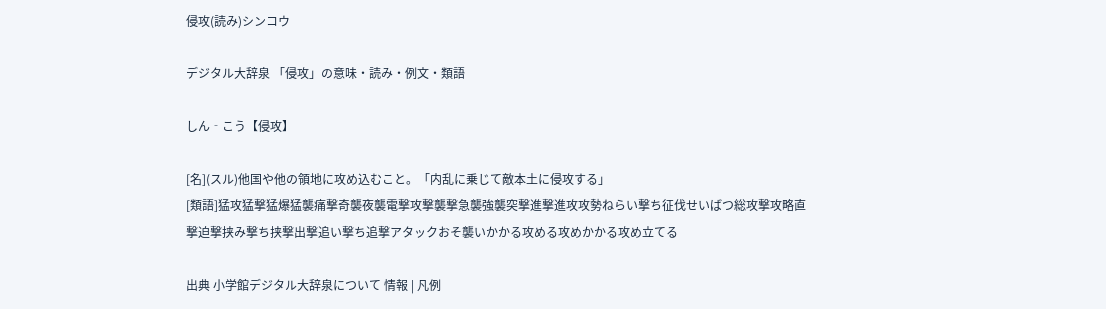侵攻(読み)シンコウ

デジタル大辞泉 「侵攻」の意味・読み・例文・類語

しん‐こう【侵攻】

[名](スル)他国や他の領地に攻め込むこと。「内乱に乗じて敵本土に侵攻する」
[類語]猛攻猛撃猛爆猛襲痛撃奇襲夜襲電撃攻撃襲撃急襲強襲突撃進撃進攻攻勢ねらい撃ち征伐せいばつ総攻撃攻略直撃迫撃挟み撃ち挟撃出撃追い撃ち追撃アタックおそ襲いかかる攻める攻めかかる攻め立てる

出典 小学館デジタル大辞泉について 情報 | 凡例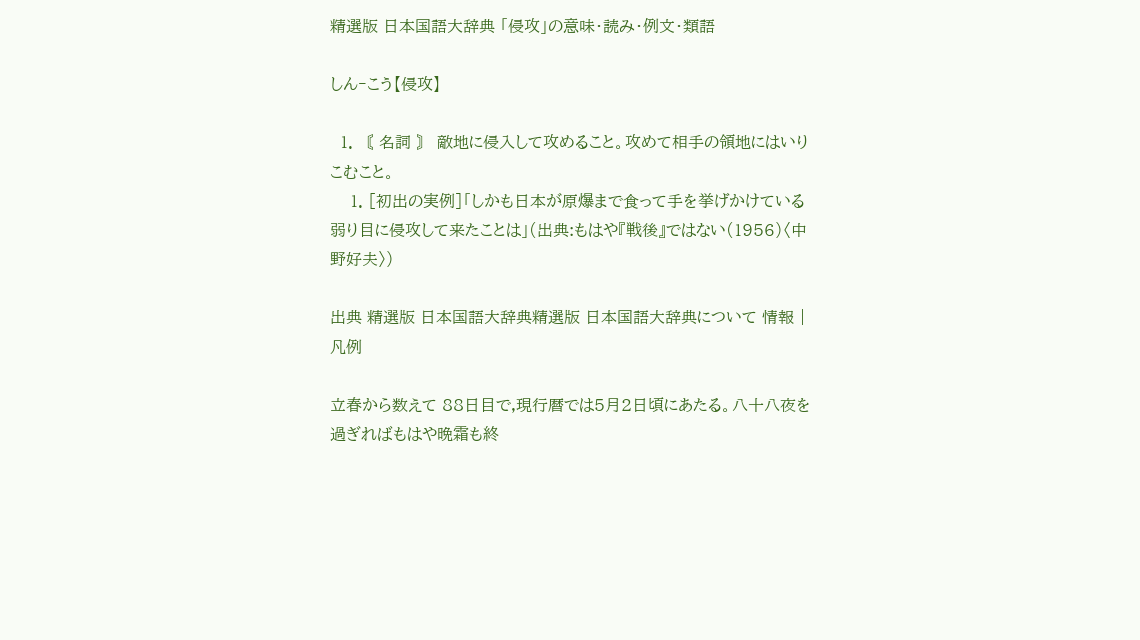精選版 日本国語大辞典 「侵攻」の意味・読み・例文・類語

しん‐こう【侵攻】

  1. 〘 名詞 〙 敵地に侵入して攻めること。攻めて相手の領地にはいりこむこと。
    1. [初出の実例]「しかも日本が原爆まで食って手を挙げかけている弱り目に侵攻して来たことは」(出典:もはや『戦後』ではない(1956)〈中野好夫〉)

出典 精選版 日本国語大辞典精選版 日本国語大辞典について 情報 | 凡例

立春から数えて 88日目で,現行暦では5月2日頃にあたる。八十八夜を過ぎればもはや晩霜も終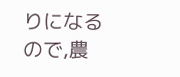りになるので,農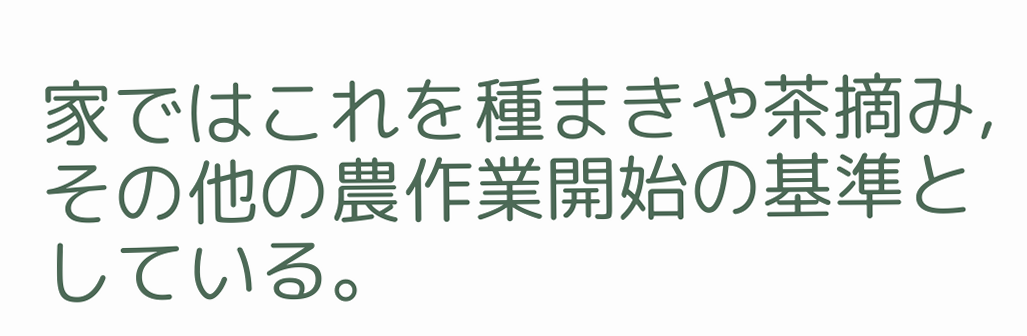家ではこれを種まきや茶摘み,その他の農作業開始の基準としている。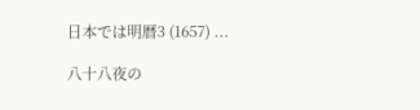日本では明暦3 (1657) ...

八十八夜の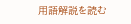用語解説を読む